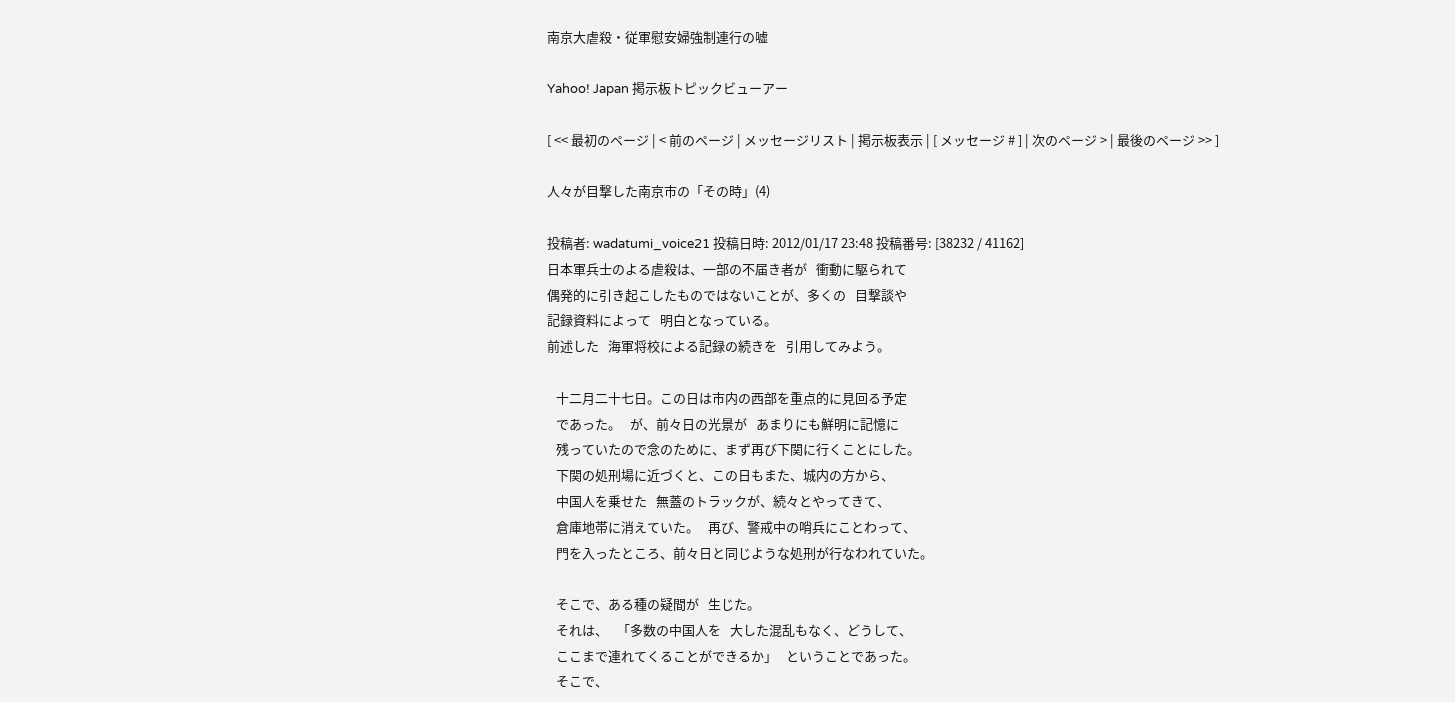南京大虐殺・従軍慰安婦強制連行の嘘

Yahoo! Japan 掲示板トピックビューアー

[ << 最初のページ | < 前のページ | メッセージリスト | 掲示板表示 | [ メッセージ # ] | 次のページ > | 最後のページ >> ]

人々が目撃した南京市の「その時」(4)

投稿者: wadatumi_voice21 投稿日時: 2012/01/17 23:48 投稿番号: [38232 / 41162]
日本軍兵士のよる虐殺は、一部の不届き者が   衝動に駆られて
偶発的に引き起こしたものではないことが、多くの   目撃談や
記録資料によって   明白となっている。
前述した   海軍将校による記録の続きを   引用してみよう。

   十二月二十七日。この日は市内の西部を重点的に見回る予定
   であった。   が、前々日の光景が   あまりにも鮮明に記憶に
   残っていたので念のために、まず再び下関に行くことにした。
   下関の処刑場に近づくと、この日もまた、城内の方から、
   中国人を乗せた   無蓋のトラックが、続々とやってきて、
   倉庫地帯に消えていた。   再び、警戒中の哨兵にことわって、
   門を入ったところ、前々日と同じような処刑が行なわれていた。

   そこで、ある種の疑間が   生じた。
   それは、   「多数の中国人を   大した混乱もなく、どうして、
   ここまで連れてくることができるか」   ということであった。
   そこで、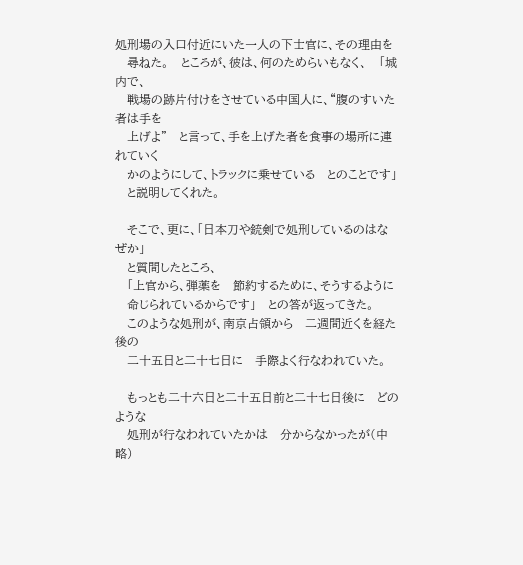処刑場の入口付近にいた一人の下士官に、その理由を
   尋ねた。   ところが、彼は、何のためらいもなく、   「城内で、
   戦場の跡片付けをさせている中国人に、“腹のすいた者は手を
   上げよ”   と言って、手を上げた者を食事の場所に連れていく
   かのようにして、トラックに乗せている   とのことです」
   と説明してくれた。

   そこで、更に、「日本刀や銃剣で処刑しているのはなぜか」
   と質間したところ、
   「上官から、弾薬を   節約するために、そうするように
   命じられているからです」   との答が返ってきた。
   このような処刑が、南京占領から   二週間近くを経た後の
   二十五日と二十七日に   手際よく行なわれていた。

   もっとも二十六日と二十五日前と二十七日後に   どのような
   処刑が行なわれていたかは   分からなかったが(中略)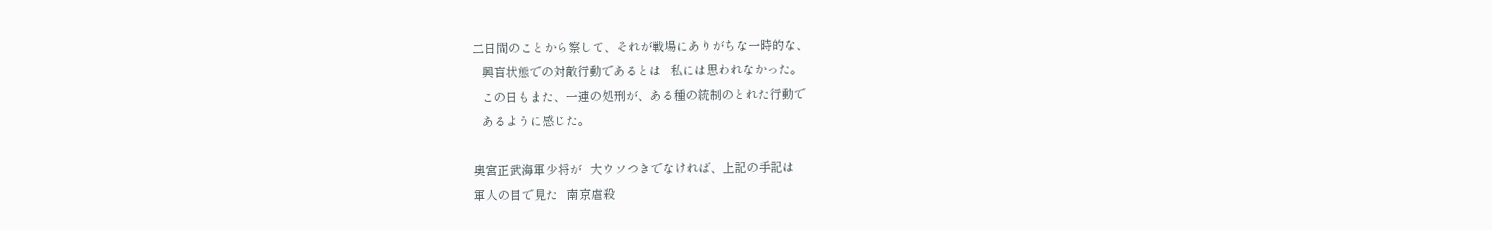二日間のことから察して、それが戦場にありがちな一時的な、
   興盲状態での対敵行動であるとは   私には思われなかった。
   この日もまた、一連の処刑が、ある種の統制のとれた行動で
   あるように感じた。

奥宮正武海軍少将が   大ウソつきでなければ、上記の手記は
軍人の目で見た   南京虐殺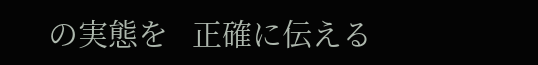の実態を   正確に伝える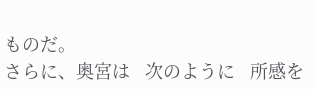ものだ。
さらに、奥宮は   次のように   所感を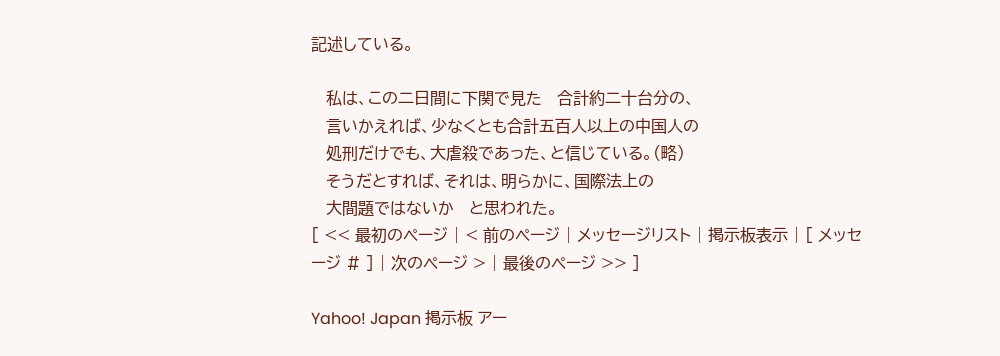記述している。

   私は、この二日間に下関で見た   合計約二十台分の、
   言いかえれば、少なくとも合計五百人以上の中国人の
   処刑だけでも、大虐殺であった、と信じている。(略)
   そうだとすれば、それは、明らかに、国際法上の
   大間題ではないか   と思われた。
[ << 最初のページ | < 前のページ | メッセージリスト | 掲示板表示 | [ メッセージ # ] | 次のページ > | 最後のページ >> ]

Yahoo! Japan 掲示板 アー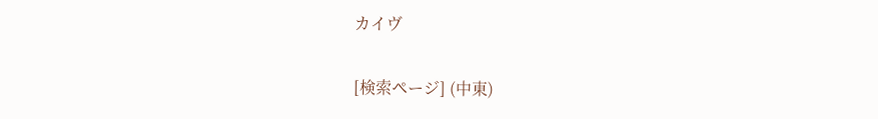カイヴ

[検索ページ] (中東)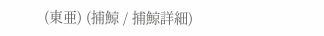(東亜) (捕鯨 / 捕鯨詳細)